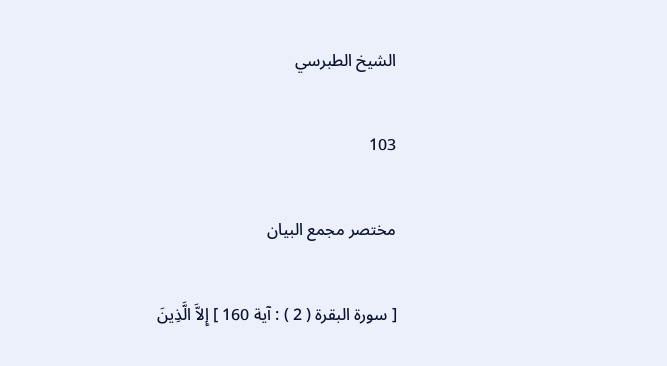الشيخ الطبرسي

103

مختصر مجمع البيان

[ سورة البقرة ( 2 ) : آية 160 ] إِلاَّ الَّذِينَ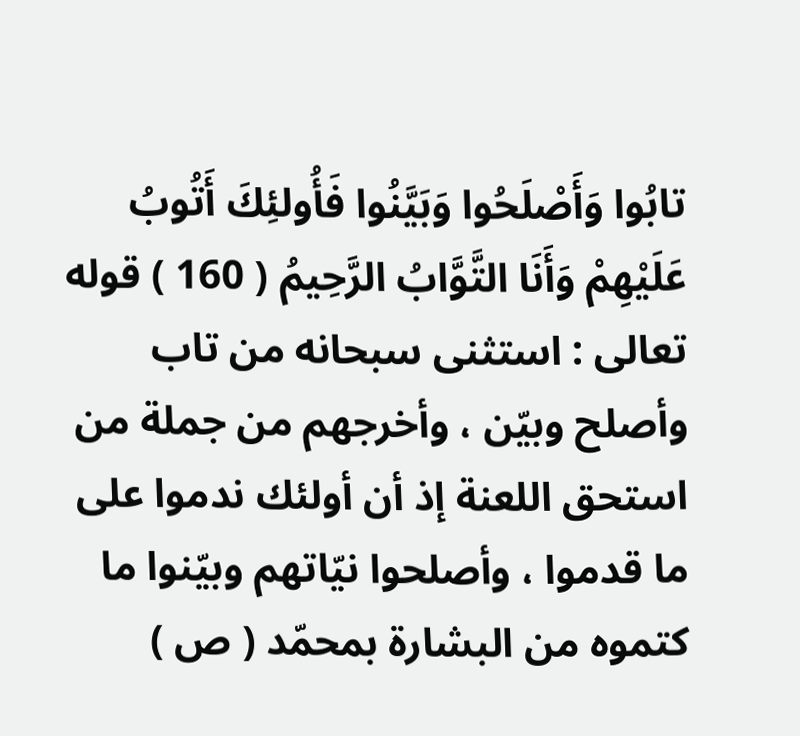تابُوا وَأَصْلَحُوا وَبَيَّنُوا فَأُولئِكَ أَتُوبُ عَلَيْهِمْ وَأَنَا التَّوَّابُ الرَّحِيمُ ( 160 ) قوله تعالى : استثنى سبحانه من تاب وأصلح وبيّن ، وأخرجهم من جملة من استحق اللعنة إذ أن أولئك ندموا على ما قدموا ، وأصلحوا نيّاتهم وبيّنوا ما كتموه من البشارة بمحمّد ( ص )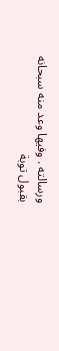ورسالته . وفيها وعد منه سبحانه بقبول توبة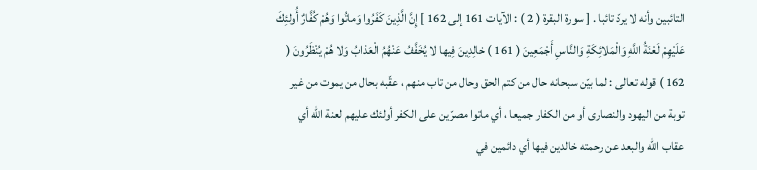التائبين وأنه لا يردّ تائبا . [ سورة البقرة ( 2 ) : الآيات 161 إلى 162 ] إِنَّ الَّذِينَ كَفَرُوا وَماتُوا وَهُمْ كُفَّارٌ أُولئِكَ عَلَيْهِمْ لَعْنَةُ اللَّهِ وَالْمَلائِكَةِ وَالنَّاسِ أَجْمَعِينَ ( 161 ) خالِدِينَ فِيها لا يُخَفَّفُ عَنْهُمُ الْعَذابُ وَلا هُمْ يُنْظَرُونَ ( 162 ) قوله تعالى : لما بيّن سبحانه حال من كتم الحق وحال من تاب منهم ، عقّبه بحال من يموت من غير توبة من اليهود والنصارى أو من الكفار جميعا ، أي ماتوا مصرّين على الكفر أولئك عليهم لعنة اللّه أي عقاب اللّه والبعد عن رحمته خالدين فيها أي دائمين في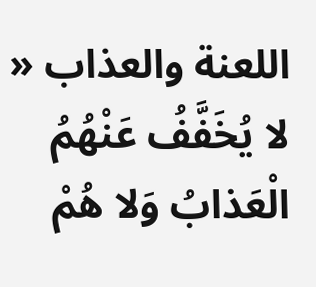اللعنة والعذاب « لا يُخَفَّفُ عَنْهُمُ الْعَذابُ وَلا هُمْ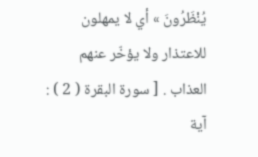يُنْظَرُونَ » أي لا يمهلون للاعتذار ولا يؤخّر عنهم العذاب . [ سورة البقرة ( 2 ) : آية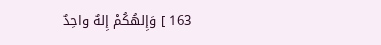163 ] وَإِلهُكُمْ إِلهٌ واحِدٌ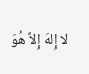لا إِلهَ إِلاَّ هُوَ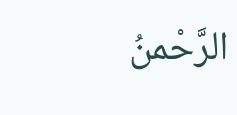الرَّحْمنُ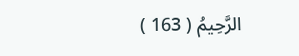الرَّحِيمُ ( 163 )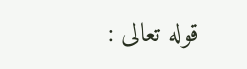قوله تعالى :